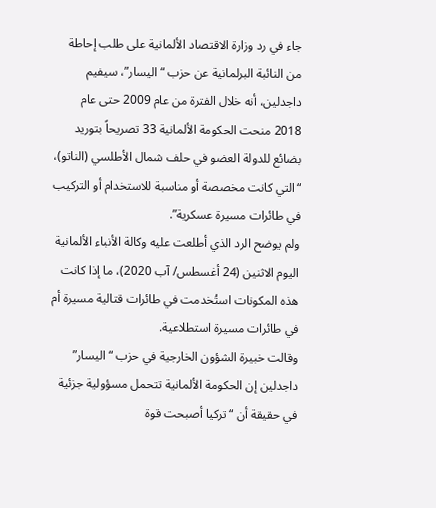جاء في رد وزارة الاقتصاد الألمانية على طلب إحاطة من النائبة البرلمانية عن حزب “اليسار”، سيفيم داجدلين، أنه خلال الفترة من عام 2009 حتى عام 2018 منحت الحكومة الألمانية 33 تصريحاً بتوريد بضائع للدولة العضو في حلف شمال الأطلسي (الناتو)، “التي كانت مخصصة أو مناسبة للاستخدام أو التركيب في طائرات مسيرة عسكرية”.
ولم يوضح الرد الذي أطلعت عليه وكالة الأنباء الألمانية اليوم الاثنين (24 أغسطس/ آب 2020)، ما إذا كانت هذه المكونات استُخدمت في طائرات قتالية مسيرة أم في طائرات مسيرة استطلاعية.
وقالت خبيرة الشؤون الخارجية في حزب “اليسار” داجدلين إن الحكومة الألمانية تتحمل مسؤولية جزئية في حقيقة أن “تركيا أصبحت قوة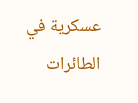عسكرية في الطائرات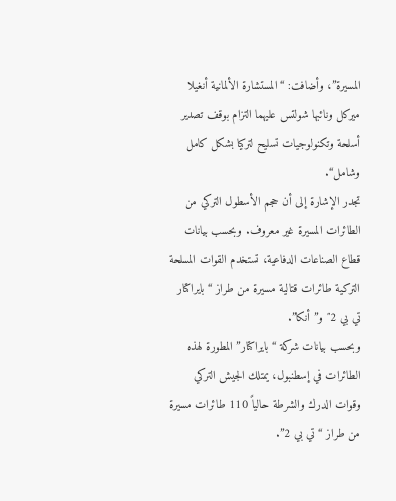المسيرة”، وأضافت: “المستشارة الألمانية أنغيلا ميركل ونائبها شولتس عليهما التزام بوقف تصدير أسلحة وتكنولوجيات تسليح لتركيا بشكل كامل وشامل“.
تجدر الإشارة إلى أن حجم الأسطول التركي من الطائرات المسيرة غير معروف. وبحسب بيانات قطاع الصناعات الدفاعية، تستخدم القوات المسلحة التركية طائرات قتالية مسيرة من طراز “بايراكتار تي بي 2″ و”أنكا”.
وبحسب بيانات شركة “بايراكتار” المطورة لهذه الطائرات في إسطنبول، يمتلك الجيش التركي وقوات الدرك والشرطة حالياً 110 طائرات مسيرة من طراز “تي بي 2”.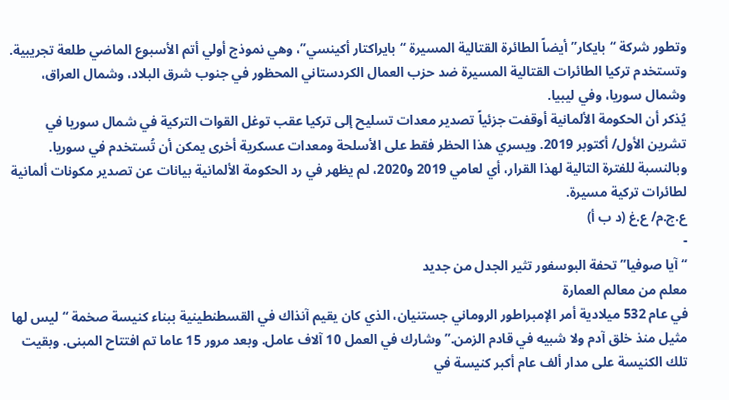وتطور شركة “بايكار” أيضاً الطائرة القتالية المسيرة “بايراكتار أكينسي”، وهي نموذج أولي أتم الأسبوع الماضي طلعة تجريبية.
وتستخدم تركيا الطائرات القتالية المسيرة ضد حزب العمال الكردستاني المحظور في جنوب شرق البلاد، وشمال العراق، وشمال سوريا، وفي ليبيا.
يُذكر أن الحكومة الألمانية أوقفت جزئياً تصدير معدات تسليح إلى تركيا عقب توغل القوات التركية في شمال سوريا في تشرين الأول/ أكتوبر 2019. ويسري هذا الحظر فقط على الأسلحة ومعدات عسكرية أخرى يمكن أن تُستخدم في سوريا.
وبالنسبة للفترة التالية لهذا القرار، أي لعامي 2019 و2020، لم يظهر في رد الحكومة الألمانية بيانات عن تصدير مكونات ألمانية لطائرات تركية مسيرة.
ع.ج.م/ ع.غ (د ب أ)
-
“آيا صوفيا” تحفة البوسفور تثير الجدل من جديد
معلم من معالم العمارة
في عام 532 ميلادية أمر الإمبراطور الروماني جستنيان، الذي كان يقيم آنذاك في القسطنطينية ببناء كنيسة صخمة “ليس لها مثيل منذ خلق آدم ولا شبيه في قادم الزمن.” وشارك في العمل 10 آلاف عامل. وبعد مرور 15 عاما تم افتتاح المبنى. وبقيت تلك الكنيسة على مدار ألف عام أكبر كنيسة في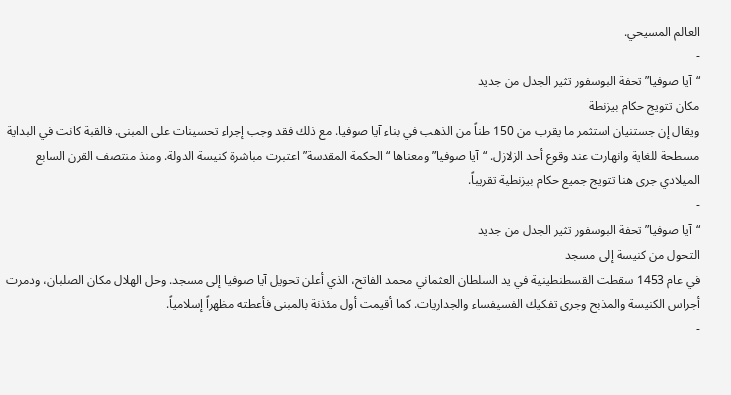العالم المسيحي.
-
“آيا صوفيا” تحفة البوسفور تثير الجدل من جديد
مكان تتويج حكام بيزنطة
ويقال إن جستنيان استثمر ما يقرب من 150 طناً من الذهب في بناء آيا صوفيا. مع ذلك فقد وجب إجراء تحسينات على المبنى. فالقبة كانت في البداية مسطحة للغاية وانهارت عند وقوع أحد الزلازل. “آيا صوفيا” ومعناها “الحكمة المقدسة” اعتبرت مباشرة كنيسة الدولة. ومنذ منتصف القرن السابع الميلادي جرى هنا تتويج جميع حكام بيزنطية تقريباً.
-
“آيا صوفيا” تحفة البوسفور تثير الجدل من جديد
التحول من كنيسة إلى مسجد
في عام 1453 سقطت القسطنطينية في يد السلطان العثماني محمد الفاتح، الذي أعلن تحويل آيا صوفيا إلى مسجد. وحل الهلال مكان الصلبان، ودمرت أجراس الكنيسة والمذبح وجرى تفكيك الفسيفساء والجداريات. كما أقيمت أول مئذنة بالمبنى فأعطته مظهراً إسلامياً.
-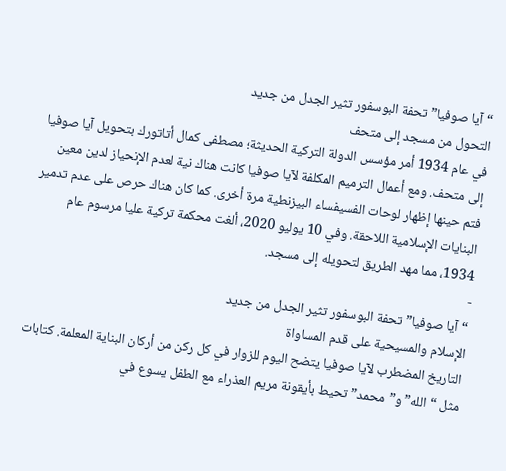“آيا صوفيا” تحفة البوسفور تثير الجدل من جديد
التحول من مسجد إلى متحف
في عام 1934 أمر مؤسس الدولة التركية الحديثة؛ مصطفى كمال أتاتورك بتحويل آيا صوفيا إلى متحف. ومع أعمال الترميم المكلفة لآيا صوفيا كانت هناك نية لعدم الإنحياز لدين معين فتم حينها إظهار لوحات الفسيفساء البيزنطية مرة أخرى. كما كان هناك حرص على عدم تدمير البنايات الإسلامية اللاحقة. وفي 10 يوليو 2020، ألغت محكمة تركية عليا مرسوم عام 1934، مما مهد الطريق لتحويله إلى مسجد.
-
“آيا صوفيا” تحفة البوسفور تثير الجدل من جديد
الإسلام والمسيحية على قدم المساواة
التاريخ المضطرب لآيا صوفيا يتضح اليوم للزوار في كل ركن من أركان البناية المعلمة. كتابات مثل “الله” و”محمد” تحيط بأيقونة مريم العذراء مع الطفل يسوع في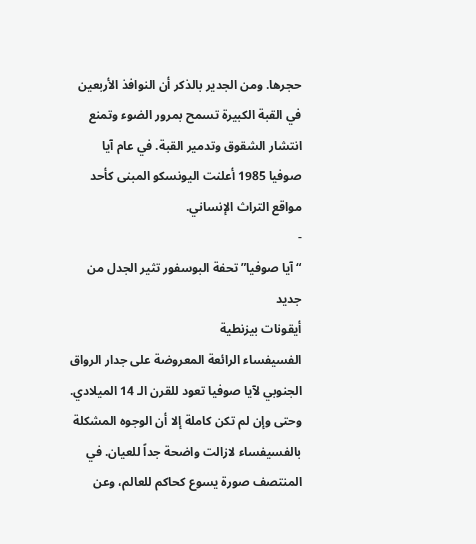حجرها. ومن الجدير بالذكر أن النوافذ الأربعين في القبة الكبيرة تسمح بمرور الضوء وتمنع انتشار الشقوق وتدمير القبة. في عام آيا صوفيا 1985 أعلنت اليونسكو المبنى كأحد مواقع التراث الإنساني.
-
“آيا صوفيا” تحفة البوسفور تثير الجدل من جديد
أيقونات بيزنطية
الفسيفساء الرائعة المعروضة على جدار الرواق الجنوبي لآيا صوفيا تعود للقرن الـ 14 الميلادي. وحتى وإن لم تكن كاملة إلا أن الوجوه المشكلة بالفسيفساء لازالت واضحة جداً للعيان. في المنتصف صورة يسوع كحاكم للعالم، وعن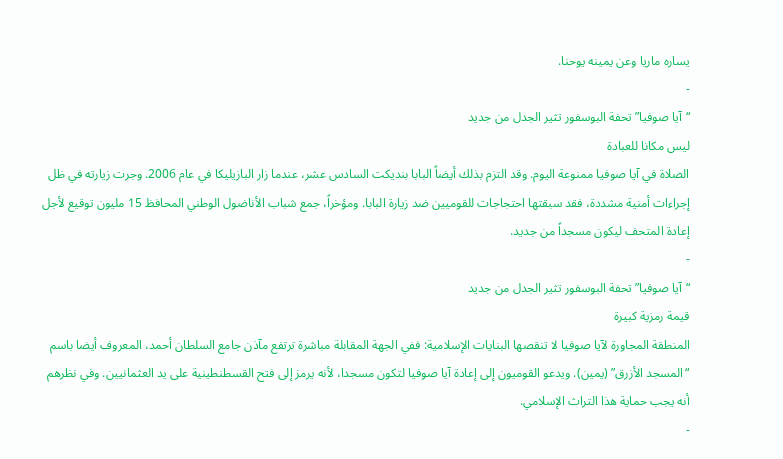يساره ماريا وعن يمينه يوحنا.
-
“آيا صوفيا” تحفة البوسفور تثير الجدل من جديد
ليس مكانا للعبادة
الصلاة في آيا صوفيا ممنوعة اليوم. وقد التزم بذلك أيضاً البابا بنديكت السادس عشر، عندما زار البازيليكا في عام 2006. وجرت زيارته في ظل إجراءات أمنية مشددة، فقد سبقتها احتجاجات للقوميين ضد زيارة البابا. ومؤخراً، جمع شباب الأناضول الوطني المحافظ 15 مليون توقيع لأجل إعادة المتحف ليكون مسجداً من جديد.
-
“آيا صوفيا” تحفة البوسفور تثير الجدل من جديد
قيمة رمزية كبيرة
المنطقة المجاورة لآيا صوفيا لا تنقصها البنايات الإسلامية: ففي الجهة المقابلة مباشرة ترتفع مآذن جامع السلطان أحمد، المعروف أيضا باسم “المسجد الأزرق” (يمين). ويدعو القوميون إلى إعادة آيا صوفيا لتكون مسجدا، لأنه يرمز إلى فتح القسطنطينية على يد العثمانيين. وفي نظرهم أنه يجب حماية هذا التراث الإسلامي.
-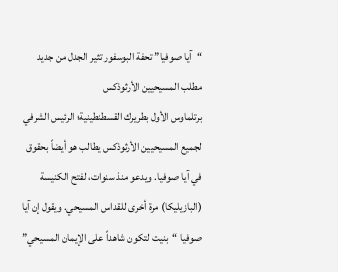“آيا صوفيا” تحفة البوسفور تثير الجدل من جديد
مطلب المسيحيين الأرثوذكس
برتلماوس الأول بطريرك القسطنطينية؛ الرئيس الشرفي لجميع المسيحيين الأرثوذكس يطالب هو أيضاً بحقوق في آيا صوفيا. ويدعو منذ سنوات، لفتح الكنيسة (البازيليكا) مرة أخرى للقداس المسيحي. ويقول إن آيا صوفيا “بنيت لتكون شاهداً على الإيمان المسيحي”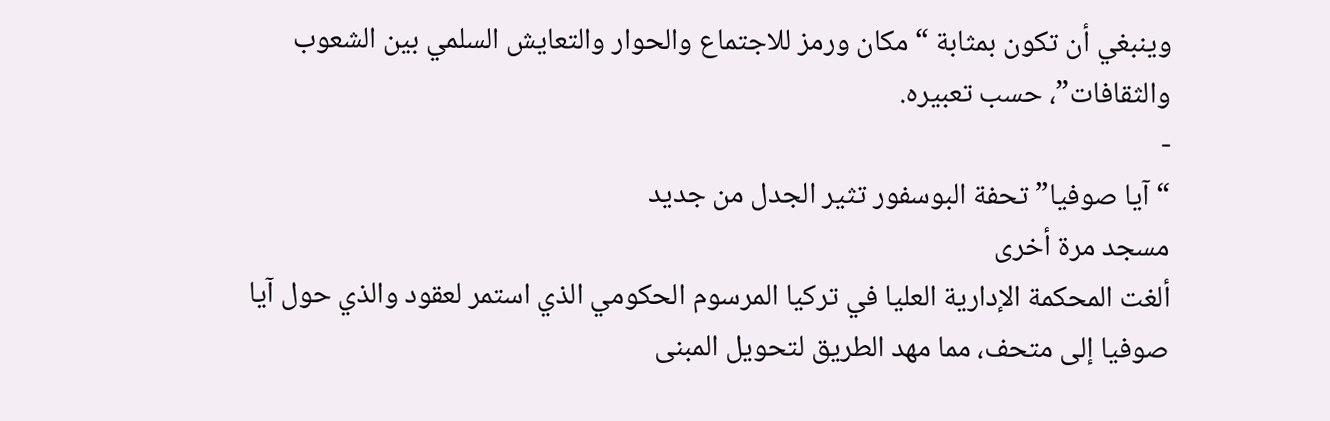وينبغي أن تكون بمثابة “مكان ورمز للاجتماع والحوار والتعايش السلمي بين الشعوب والثقافات”، حسب تعبيره.
-
“آيا صوفيا” تحفة البوسفور تثير الجدل من جديد
مسجد مرة أخرى
ألغت المحكمة الإدارية العليا في تركيا المرسوم الحكومي الذي استمر لعقود والذي حول آيا صوفيا إلى متحف، مما مهد الطريق لتحويل المبنى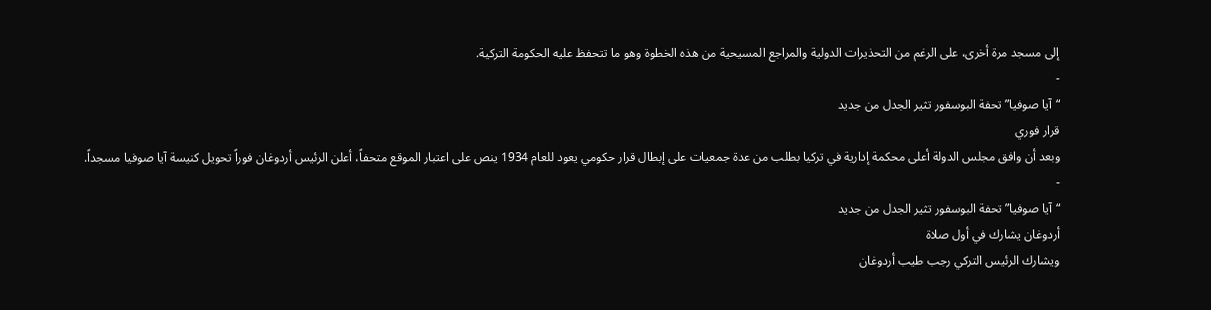إلى مسجد مرة أخرى، على الرغم من التحذيرات الدولية والمراجع المسيحية من هذه الخطوة وهو ما تتحفظ عليه الحكومة التركية.
-
“آيا صوفيا” تحفة البوسفور تثير الجدل من جديد
قرار فوري
وبعد أن وافق مجلس الدولة أعلى محكمة إدارية في تركيا بطلب من عدة جمعيات على إبطال قرار حكومي يعود للعام 1934 ينص على اعتبار الموقع متحفاً، أعلن الرئيس أردوغان فوراً تحويل كنيسة آيا صوفيا مسجداً.
-
“آيا صوفيا” تحفة البوسفور تثير الجدل من جديد
أردوغان يشارك في أول صلاة
ويشارك الرئيس التركي رجب طيب أردوغان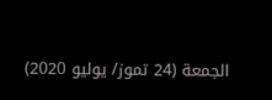الجمعة (24 تموز/ يوليو 2020)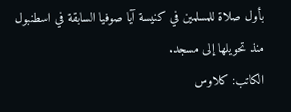بأول صلاة للمسلمين في كنيسة آيا صوفيا السابقة في اسطنبول منذ تحويلها إلى مسجد.
الكاتب: كلاوس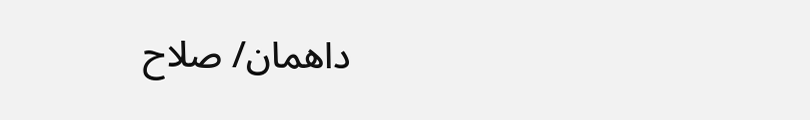داهمان/ صلاح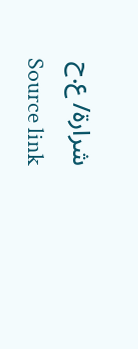شرارة/ ع.ح
Source link